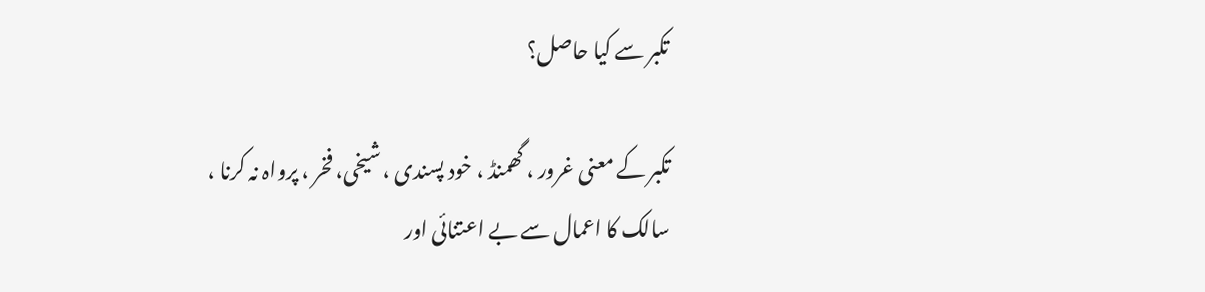تکبر سے کیا حاصل؟

تکبر کے معنی غرور ، گھمنڈ ، خود پسندی ، شیخی، فخر ، پرواہ نہ کرنا ، سالک کا اعمال سے بے اعتنائی اور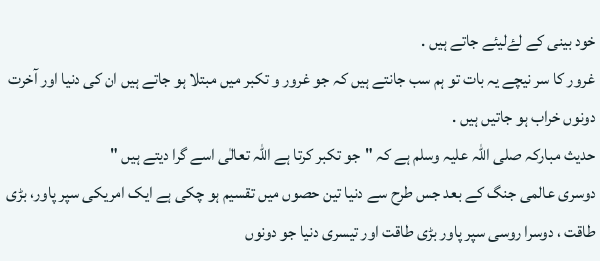خود بینی کے لۓلیئے جاتے ہیں .
غرور کا سر نیچے یہ بات تو ہم سب جانتے ہیں کہ جو غرور و تکبر میں مبتلا ہو جاتے ہیں ان کی دنیا اور آخرت دونوں خراب ہو جاتیں ہیں .
حديث مبارکہ صلی اللہ علیہ وسلم ہے کہ "جو تکبر کرتا ہے اللہ تعالٰی اسے گرا دیتے ہیں "
دوسری عالمی جنگ کے بعد جس طرح سے دنیا تین حصوں میں تقسیم ہو چکی ہے ایک امریکی سپر پاور، بڑی طاقت ، دوسرا روسی سپر پاور بڑی طاقت اور تیسری دنیا جو دونوں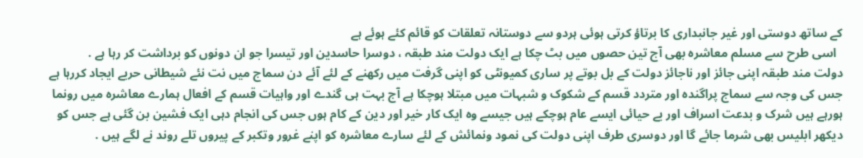کے ساتھ دوستی اور غیر جانبداری کا برتاؤ کرتی ہوئی ہردو سے دوستانہ تعلقات کو قائم کئے ہوئے ہے
  اسی طرح سے مسلم معاشره بھی آج تین حصوں میں بٹ چکا ہے ایک دولت مند طبقہ ، دوسرا حاسدین اور تیسرا جو ان دونوں کو برداشت کر رہا ہے .
دولت مند طبقہ اپنی جائز اور ناجائز دولت کے بل بوتے پر ساری کمیونٹی کو اپنی گرفت میں رکھنے کے لئے آئے دن سماج میں نت نئے شیطانی حربے ایجاد کررہا ہے جس کی وجہ سے سماج پراگنده اور متردد قسم کے شکوک و شبہات میں مبتلا ہوچکا ہے آج بہت ہی گندے اور واہیات قسم کے افعال ہمارے معاشره میں رونما ہورہے ہیں شرک و بدعت اسراف اور بے حیائی ایسے عام ہوچکے ہیں جیسے وہ ایک کار خیر اور دین کے کام ہوں جس کی انجام دہی ایک فشین بن گئی ہے جس کو دیکھر ابلیس بھی شرما جائے گا اور دوسری طرف اپنی دولت کی نمود ونمائش کے لئے سارے معاشره کو اپنے غرور وتکبر کے پیروں تلے روند نے لگے ہیں .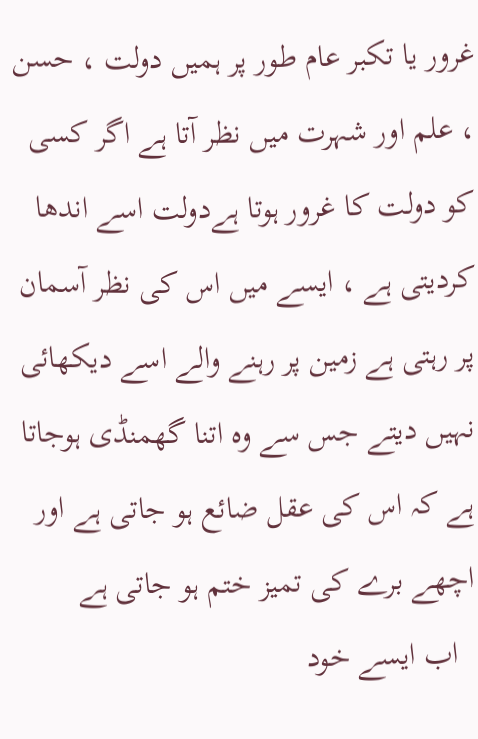غرور یا تکبر عام طور پر ہمیں دولت ، حسن ، علم اور شہرت میں نظر آتا ہے اگر کسی کو دولت کا غرور ہوتا ہےدولت اسے اندھا کردیتی ہے ، ایسے میں اس کی نظر آسمان پر رہتی ہے زمين پر رہنے والے اسے دیکھائی نہیں دیتے جس سے وہ اتنا گھمنڈی ہوجاتا ہے کہ اس کی عقل ضائع ہو جاتی ہے اور اچھے برے کی تمیز ختم ہو جاتی ہے
  اب ایسے خود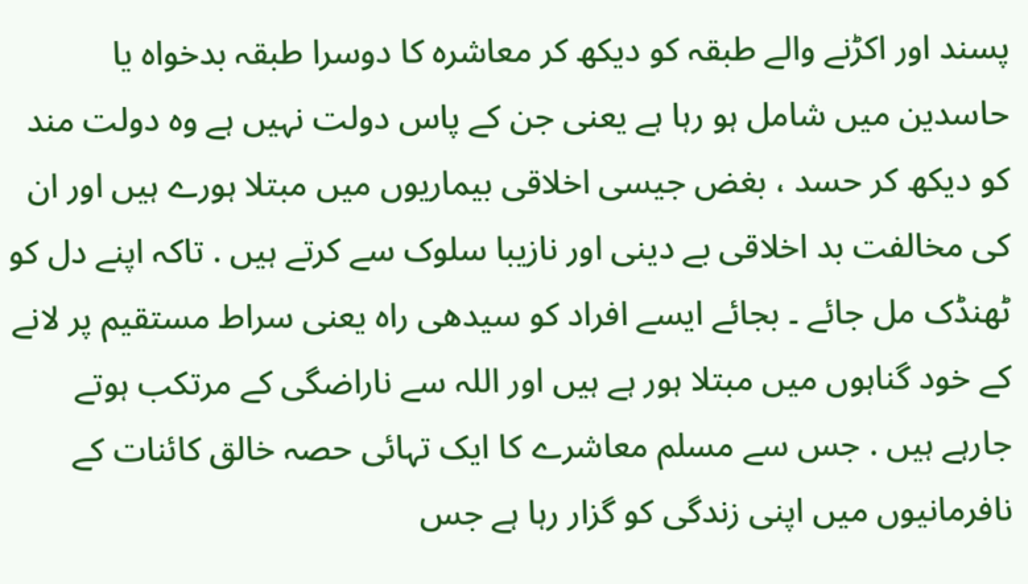پسند اور اکڑنے والے طبقہ کو دیکھ کر معاشرہ کا دوسرا طبقہ بدخواه يا حاسدين میں شامل ہو رہا ہے یعنی جن کے پاس دولت نہیں ہے وہ دولت مند کو دیکھ کر حسد ، بغض جیسی اخلاقی بیماریوں میں مبتلا ہورے ہیں اور ان کی مخالفت بد اخلاقی بے دینی اور نازیبا سلوک سے کرتے ہیں . تاکہ اپنے دل کو ٹھنڈک مل جائے ۔ بجائے ایسے افراد کو سیدھی راہ یعنی سراط مستقیم پر لانے کے خود گناہوں میں مبتلا ہور ہے ہیں اور اللہ سے ناراضگی کے مرتکب ہوتے جارہے ہیں . جس سے مسلم معاشرے کا ایک تہائی حصہ خالق کائنات کے نافرمانیوں میں اپنی زندگی کو گزار رہا ہے جس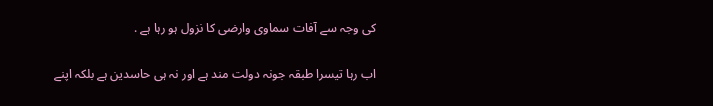کی وجہ سے آفات سماوی وارضی کا نزول ہو رہا ہے .

اب رہا تیسرا طبقہ جونہ دولت مند ہے اور نہ ہی حاسدین ہے بلکہ اپنے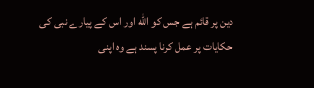دین پر قائم ہے جس کو الله اور اس کے پیارے نبی کی حکایات پر عمل کرنا پسند ہے وہ اپنی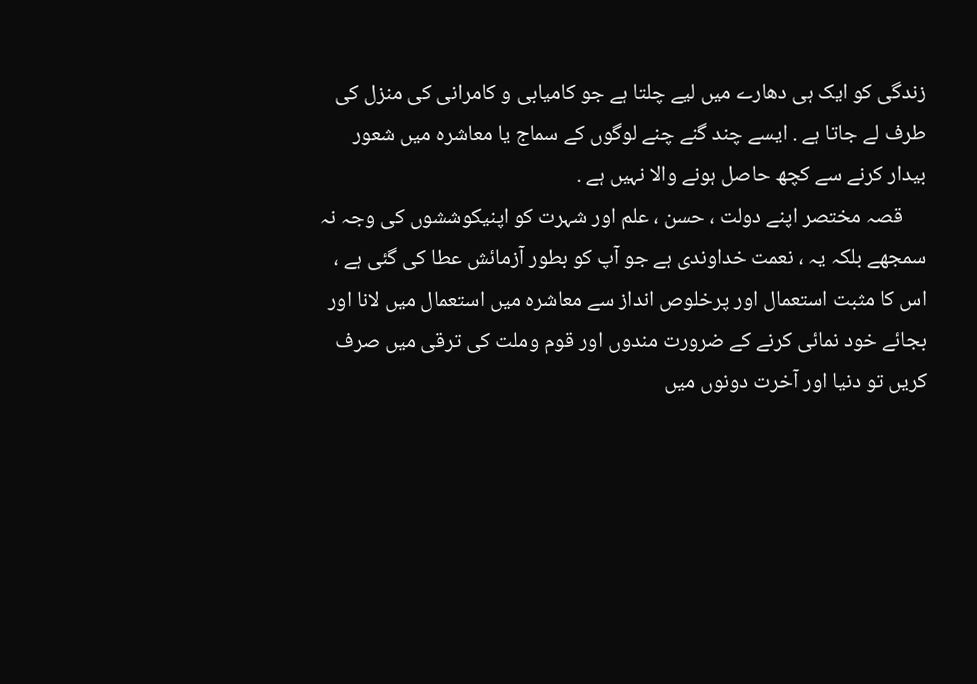زندگی کو ایک ہی دھارے میں لیے چلتا ہے جو کامیابی و کامرانی کی منزل کی طرف لے جاتا ہے . ایسے چند گنے چنے لوگوں کے سماج یا معاشره میں شعور بیدار کرنے سے کچھ حاصل ہونے والا نہیں ہے .
     قصہ مختصر اپنے دولت ، حسن ، علم اور شہرت کو اپنیکوششوں کی وجہ نہ سمجھے بلکہ یہ ، نعمت خداوندی ہے جو آپ کو بطور آزمائش عطا کی گئی ہے ، اس کا مثبت استعمال اور پرخلوص انداز سے معاشره میں استعمال میں لانا اور بجائے خود نمائی کرنے کے ضرورت مندوں اور قوم وملت کی ترقی میں صرف کریں تو دنیا اور آخرت دونوں میں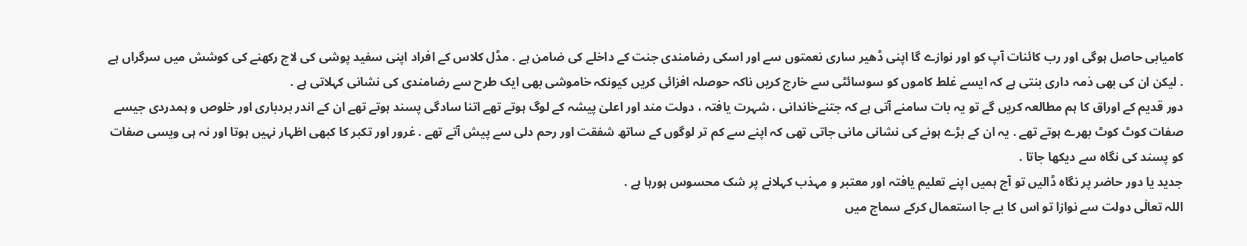کامیابی حاصل ہوگی اور رب کائنات آپ کو اور نوازے گا اپنی ڈھیر ساری نعمتوں سے اور اسکی رضامندی جنت کے داخلے کی ضامن ہے . مڈل کلاس کے افراد اپنی سفید پوشی کی لاج رکھنے کی کوشش میں سرگراں ہے . لیکن ان کی بھی ذمہ داری بنتی ہے کہ ایسے غلط کاموں کو سوسائٹی سے خارج کریں ناکہ حوصلہ افزائی کریں کیونکہ خاموشی بھی ایک طرح سے رضامندی کی نشانی کہلاتی ہے .
دور قدیم کے اوراق کا ہم مطالعہ کریں گے تو یہ بات سامنے آتی ہے کہ جتنےخاندانی ، شہرت یافتہ ، دولت مند اور اعلیٰ پیشہ کے لوگ ہوتے تھے اتنا سادگی پسند ہوتے تھے ان کے اندر بردباری اور خلوص و ہمدردی جیسے صفات کوٹ کوٹ بھرے ہوتے تھے . یہ ان کے بڑے ہونے کی نشانی مانی جاتی تھی کہ اپنے سے کم تر لوگوں کے ساتھ شفقت اور رحم دلی سے پیش آتے تھے . غرور اور تکبر کا کبھی اظہار نہیں ہوتا اور نہ ہی ویسی صفات کو پسند کی نگاه سے دیکھا جاتا .
جدید یا دور حاضر پر نگاه ڈالیں تو آج ہمیں اپنے تعلیم یافتہ اور معتبر و مہذب کہلانے پر شک محسوس ہورہا ہے .
اللہ تعالٰی دولت سے نوازا تو اس کا بے جا استعمال کرکے سماج میں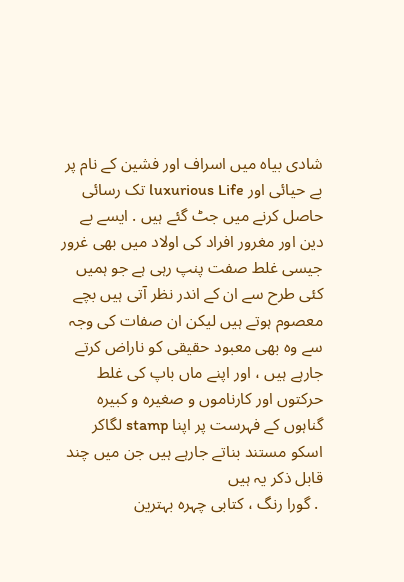شادی بیاه میں اسراف اور فشين کے نام پر بے حیائی اور luxurious Life تک رسائی حاصل کرنے میں جٹ گئے ہیں . ایسے بے دین اور مغرور افراد کی اولاد میں بھی غرور جیسی غلط صفت پنپ رہی ہے جو ہمیں کئی طرح سے ان کے اندر نظر آتی ہیں بچے معصوم ہوتے ہیں لیکن ان صفات کی وجہ سے وہ بھی معبود حقیقی کو ناراض کرتے جارہے ہیں ، اور اپنے ماں باپ کی غلط حرکتوں اور کارناموں و صغيره و کبیره گناہوں کے فہرست پر اپنا stamp لگاکر اسکو مستند بناتے جارہے ہیں جن میں چند قابل ذکر یہ ہیں
 . گورا رنگ ، کتابی چہره بہترین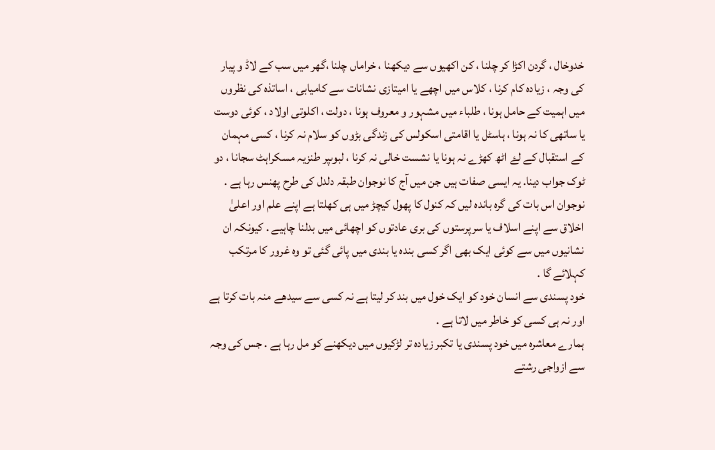خدوخال ، گردن اکڑا کر چلنا ، کن اکھیوں سے دیکھنا ، خراماں چلنا ،گھر میں سب کے لاڈ و پیار کی وجہ ، زیاده کام کرنا ، کلاس میں اچھے یا امیتازی نشانات سے کامیابی ، اساتذہ کی نظروں میں اہمیت کے حامل ہونا ، طلباء میں مشہور و معروف ہونا ، دولت ، اکلوتی اولاد ، کوئی دوست یا ساتھی کا نہ ہونا ، ہاسٹل یا اقامتی اسکولس کی زندگی بڑوں کو سلام نہ کرنا ، کسی مہمان کے استقبال کے لۓ اٹھ کھڑے نہ ہونا یا نشست خالی نہ کرنا ، لبوںپر طنزیہ مسکراہٹ سجانا ، دو ٹوک جواب دينا. یہ ایسی صفات ہیں جن میں آج کا نوجوان طبقہ دلدل کی طرح پھنس رہا ہے . نوجوان اس بات کی گره بانده لیں کہ کنول کا پھول کیچڑ میں ہی کھلتا ہے اپنے علم اور اعلیٰ اخلاق سے اپنے اسلاف یا سرپرستوں کی بری عادتوں کو اچھائی میں بدلنا چاہیے . کیونکہ ان نشانیوں میں سے کوئی ایک بھی اگر کسی بنده يا بندی میں پائی گئی تو وہ غرور کا مرتکب کہلائے گا .
خود پسندی سے انسان خود کو ایک خول میں بند کر لیتا ہے نہ کسی سے سیدھے منہ بات کرتا ہے اور نہ ہی کسی کو خاطر میں لاتا ہے .
ہمارے معاشره میں خود پسندی یا تکبر زیادہ تر لڑکیوں میں دیکھنے کو مل رہا ہے . جس کی وجہ سے ازواجی رشتے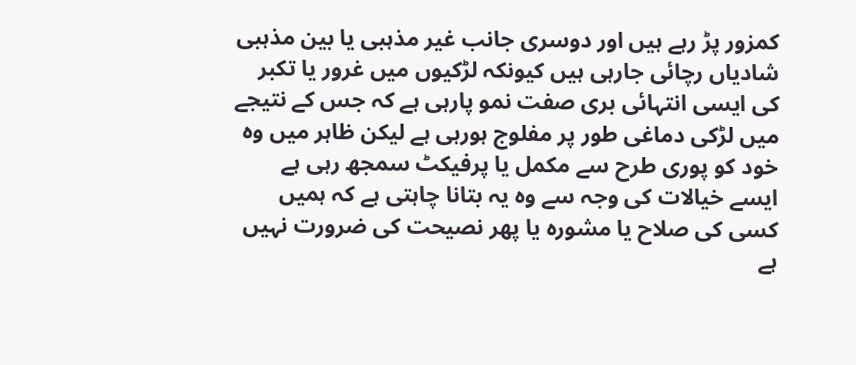کمزور پڑ رہے ہیں اور دوسری جانب غیر مذہبی یا بين مذہبی شادیاں رچائی جارہی ہیں کیونکہ لڑکیوں میں غرور یا تکبر کی ایسی انتہائی بری صفت نمو پارہی ہے کہ جس کے نتیجے میں لڑکی دماغی طور پر مفلوج ہورہی ہے لیکن ظاہر میں وہ خود کو پوری طرح سے مکمل یا پرفیکٹ سمجھ رہی ہے ایسے خیالات کی وجہ سے وہ یہ بتانا چاہتی ہے کہ ہمیں کسی کی صلاح یا مشوره یا پھر نصیحت کی ضرورت نہیں ہے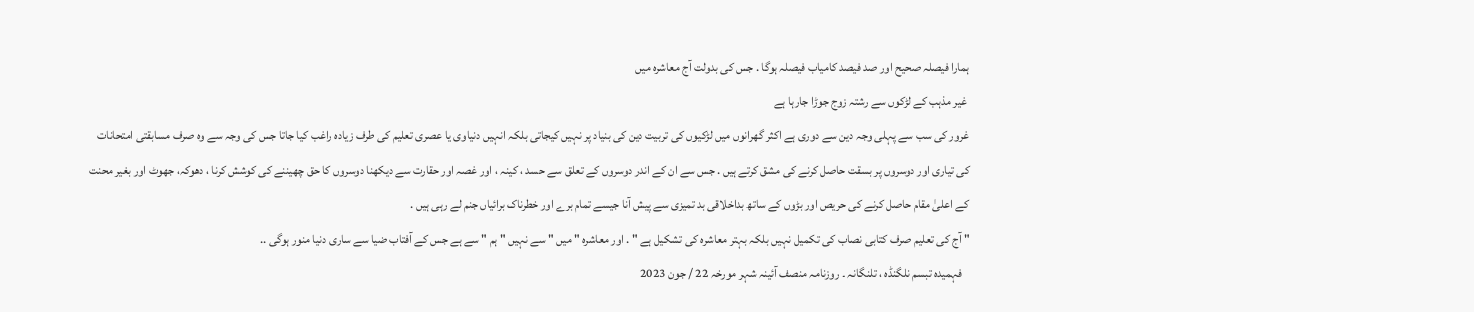ہمارا فیصلہ صحیح اور صد فیصد کامیاب فیصلہ ہوگا . جس کی بدولت آج معاشره میں
 غیر مذہب کے لڑکوں سے رشتہ زوج جوڑا جارہا ہے
غرور کی سب سے پہلی وجہ دین سے دوری ہے اکثر گھرانوں میں لڑکیوں کی تربیت دین کی بنیاد پر نہیں کیجاتی بلکہ انہیں دنیاوی یا عصری تعلیم کی طرف زیاده راغب کیا جاتا جس کی وجہ سے وہ صرف مسابقتی امتحانات کی تیاری اور دوسروں پر بسقت حاصل کرنے کی مشق کرتے ہیں . جس سے ان کے اندر دوسروں کے تعلق سے حسد ، کینہ ، اور غصہ اور حقارت سے دیکھنا دوسروں کا حق چھیننے کی کوشش کرنا ، دھوکہ، جھوٹ اور بغیر محنت کے اعلیٰ مقام حاصل کرنے کی حریص اور بڑوں کے ساتھ بداخلاقی بد تمیزی سے پیش آنا جیسے تمام برے اور خطرناک برائیاں جنم لے رہی ہیں .
" آج کی تعلیم صرف کتابی نصاب کی تکمیل نہیں بلکہ بہتر معاشره کی تشکیل ہے " . اور معاشرہ " میں " سے نہیں " ہم " سے ہے جس کے آفتاب ضیا سے ساری دنیا منور ہوگی ..
   فہمیدہ تبسم نلگنڈہ ، تلنگانہ ۔ روزنامہ منصف آئینہ شہر مورخہ 22 / جون 2023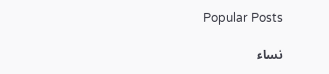Popular Posts

نساء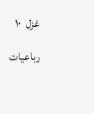غزل  ١٠

رباعیات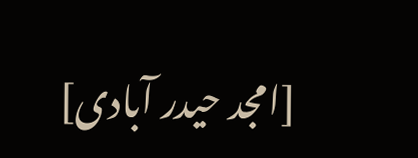[امجد حیدر آبادی]